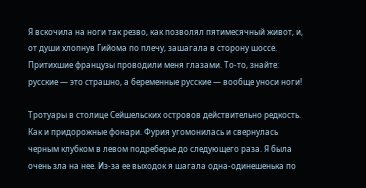Я вскочила на ноги так резво, как позволял пятимесячный живот, и, от души хлопнув Гийома по плечу, зашагала в сторону шоссе. Притихшие французы проводили меня глазами. То-то, знайте: русские — это страшно, а беременные русские — вообще уноси ноги!

Тротуары в столице Сейшельских островов действительно редкость. Как и придорожные фонари. Фурия угомонилась и свернулась черным клубком в левом подреберье до следующего раза. Я была очень зла на нее. Из-за ее выходок я шагала одна-одинешенька по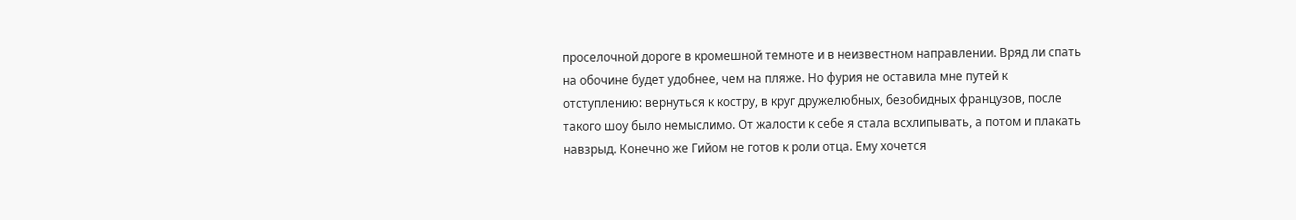проселочной дороге в кромешной темноте и в неизвестном направлении. Вряд ли спать на обочине будет удобнее, чем на пляже. Но фурия не оставила мне путей к отступлению: вернуться к костру, в круг дружелюбных, безобидных французов, после такого шоу было немыслимо. От жалости к себе я стала всхлипывать, а потом и плакать навзрыд. Конечно же Гийом не готов к роли отца. Ему хочется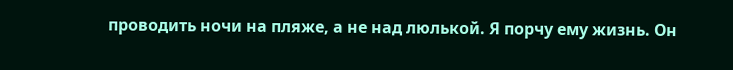проводить ночи на пляже, а не над люлькой. Я порчу ему жизнь. Он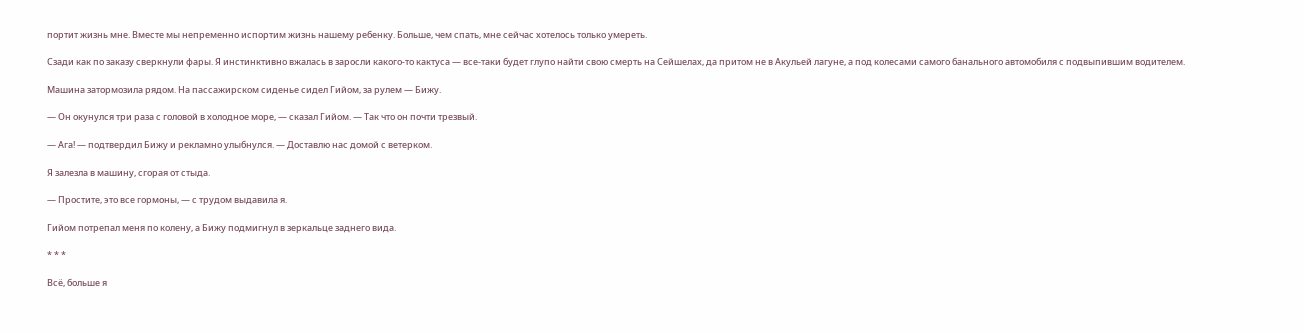портит жизнь мне. Вместе мы непременно испортим жизнь нашему ребенку. Больше, чем спать, мне сейчас хотелось только умереть.

Сзади как по заказу сверкнули фары. Я инстинктивно вжалась в заросли какого-то кактуса — все-таки будет глупо найти свою смерть на Сейшелах, да притом не в Акульей лагуне, а под колесами самого банального автомобиля с подвыпившим водителем.

Машина затормозила рядом. На пассажирском сиденье сидел Гийом, за рулем — Бижу.

— Он окунулся три раза с головой в холодное море, — сказал Гийом. — Так что он почти трезвый.

— Ага! — подтвердил Бижу и рекламно улыбнулся. — Доставлю нас домой с ветерком.

Я залезла в машину, сгорая от стыда.

— Простите, это все гормоны, — с трудом выдавила я.

Гийом потрепал меня по колену, а Бижу подмигнул в зеркальце заднего вида.

* * *

Всё, больше я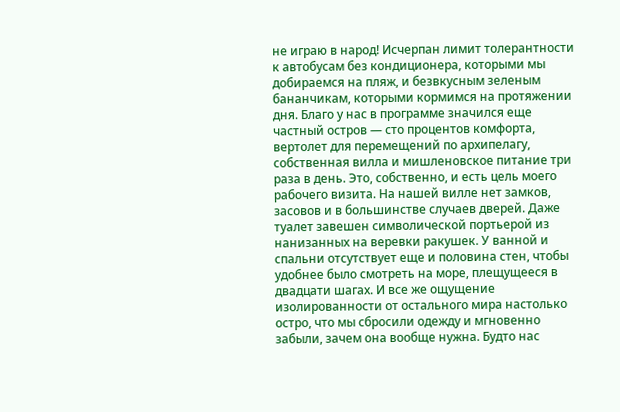не играю в народ! Исчерпан лимит толерантности к автобусам без кондиционера, которыми мы добираемся на пляж, и безвкусным зеленым бананчикам, которыми кормимся на протяжении дня. Благо у нас в программе значился еще частный остров — сто процентов комфорта, вертолет для перемещений по архипелагу, собственная вилла и мишленовское питание три раза в день. Это, собственно, и есть цель моего рабочего визита. На нашей вилле нет замков, засовов и в большинстве случаев дверей. Даже туалет завешен символической портьерой из нанизанных на веревки ракушек. У ванной и спальни отсутствует еще и половина стен, чтобы удобнее было смотреть на море, плещущееся в двадцати шагах. И все же ощущение изолированности от остального мира настолько остро, что мы сбросили одежду и мгновенно забыли, зачем она вообще нужна. Будто нас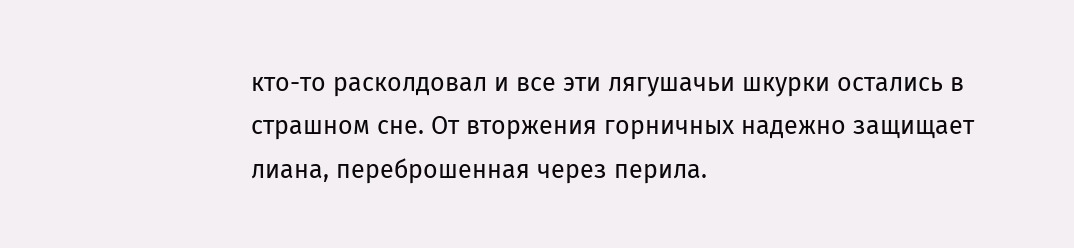кто-то расколдовал и все эти лягушачьи шкурки остались в страшном сне. От вторжения горничных надежно защищает лиана, переброшенная через перила.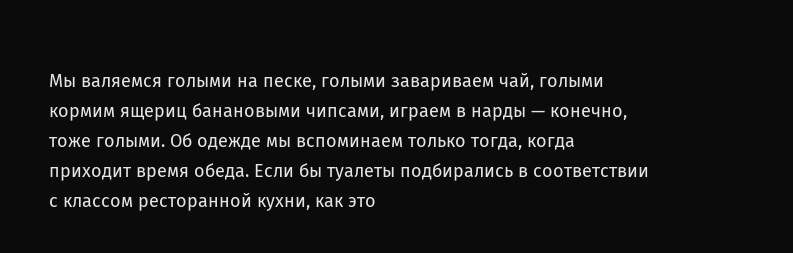Мы валяемся голыми на песке, голыми завариваем чай, голыми кормим ящериц банановыми чипсами, играем в нарды — конечно, тоже голыми. Об одежде мы вспоминаем только тогда, когда приходит время обеда. Если бы туалеты подбирались в соответствии с классом ресторанной кухни, как это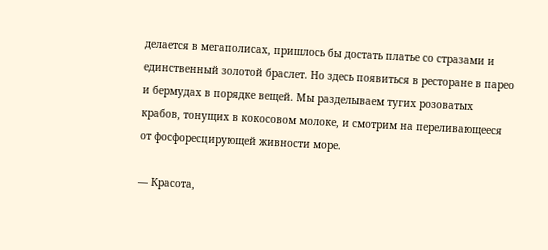делается в мегаполисах, пришлось бы достать платье со стразами и единственный золотой браслет. Но здесь появиться в ресторане в парео и бермудах в порядке вещей. Мы разделываем тугих розоватых крабов, тонущих в кокосовом молоке, и смотрим на переливающееся от фосфоресцирующей живности море.

— Красота,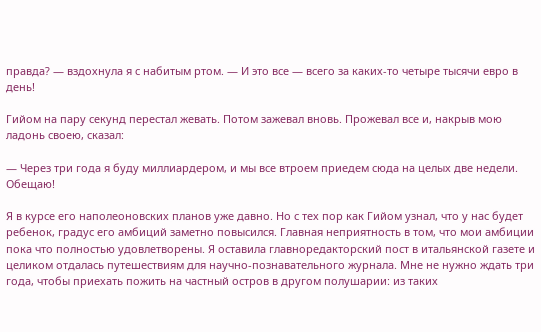правда? — вздохнула я с набитым ртом. — И это все — всего за каких-то четыре тысячи евро в день!

Гийом на пару секунд перестал жевать. Потом зажевал вновь. Прожевал все и, накрыв мою ладонь своею, сказал:

— Через три года я буду миллиардером, и мы все втроем приедем сюда на целых две недели. Обещаю!

Я в курсе его наполеоновских планов уже давно. Но с тех пор как Гийом узнал, что у нас будет ребенок, градус его амбиций заметно повысился. Главная неприятность в том, что мои амбиции пока что полностью удовлетворены. Я оставила главноредакторский пост в итальянской газете и целиком отдалась путешествиям для научно-познавательного журнала. Мне не нужно ждать три года, чтобы приехать пожить на частный остров в другом полушарии: из таких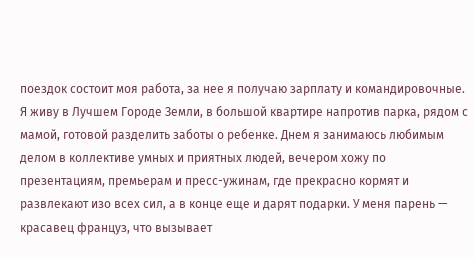поездок состоит моя работа, за нее я получаю зарплату и командировочные. Я живу в Лучшем Городе Земли, в большой квартире напротив парка, рядом с мамой, готовой разделить заботы о ребенке. Днем я занимаюсь любимым делом в коллективе умных и приятных людей, вечером хожу по презентациям, премьерам и пресс-ужинам, где прекрасно кормят и развлекают изо всех сил, а в конце еще и дарят подарки. У меня парень — красавец француз, что вызывает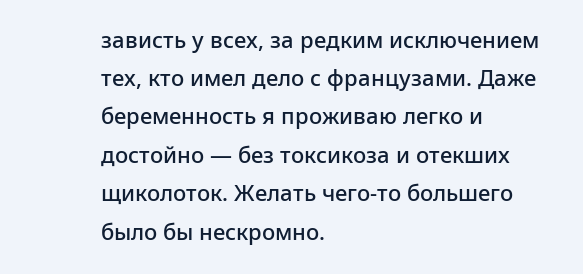зависть у всех, за редким исключением тех, кто имел дело с французами. Даже беременность я проживаю легко и достойно — без токсикоза и отекших щиколоток. Желать чего-то большего было бы нескромно.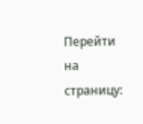Перейти на страницу: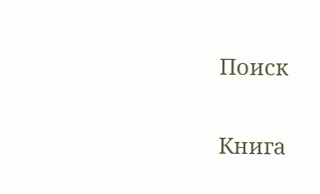Поиск

Книга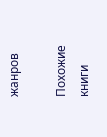жанров

Похожие книги